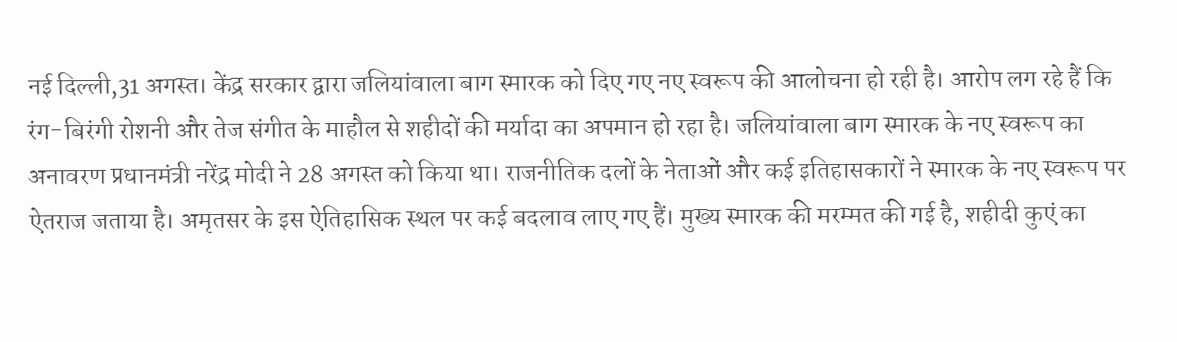नई दिल्ली,31 अगस्त। केंद्र सरकार द्वारा जलियांवाला बाग स्मारक को दिए गए नए स्वरूप की आलोचना हो रही है। आरोप लग रहे हैं कि रंग-बिरंगी रोशनी और तेज संगीत के माहौल से शहीदों की मर्यादा का अपमान हो रहा है। जलियांवाला बाग स्मारक के नए स्वरूप का अनावरण प्रधानमंत्री नरेंद्र मोदी ने 28 अगस्त को किया था। राजनीतिक दलों के नेताओं और कई इतिहासकारों ने स्मारक के नए स्वरूप पर ऐतराज जताया है। अमृतसर के इस ऐतिहासिक स्थल पर कई बदलाव लाए गए हैं। मुख्य स्मारक की मरम्मत की गई है, शहीदी कुएं का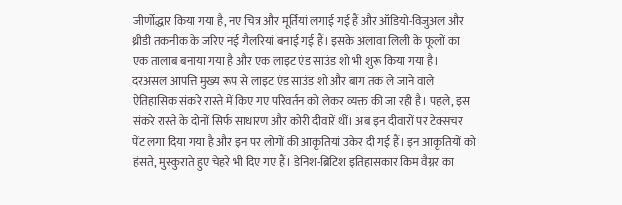जीर्णोद्धार किया गया है, नए चित्र और मूर्तियां लगाई गई हैं और ऑडियो-विजुअल और थ्रीडी तकनीक के जरिए नई गैलरियां बनाई गई हैं। इसके अलावा लिली के फूलों का एक तालाब बनाया गया है और एक लाइट एंड साउंड शो भी शुरू किया गया है।
दरअसल आपत्ति मुख्य रूप से लाइट एंड साउंड शो और बाग तक ले जाने वाले ऐतिहासिक संकरे रास्ते में किए गए परिवर्तन को लेकर व्यक्त की जा रही है। पहले, इस संकरे रास्ते के दोनों सिर्फ साधारण और कोरी दीवारें थीं। अब इन दीवारों पर टेक्सचर पेंट लगा दिया गया है और इन पर लोगों की आकृतियां उकेर दी गई हैं। इन आकृतियों को हंसते, मुस्कुराते हुए चेहरे भी दिए गए हैं। डेनिश-ब्रिटिश इतिहासकार किम वैग्नर का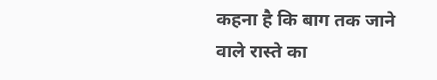कहना है कि बाग तक जाने वाले रास्ते का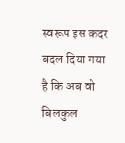स्वरूप इस कदर बदल दिया गया है कि अब वो बिलकुल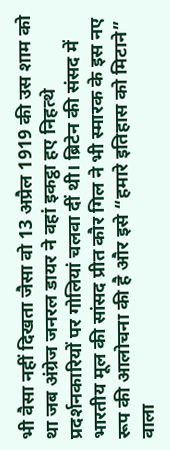भी वैसा नहीं दिखता जैसा वो 13 अप्रैल 1919 की उस शाम को था जब अंग्रेज जनरल डायर ने वहां इकट्ठा हए निहत्थे प्रदर्शनकारियों पर गोलियां चलवा दीं थी। ब्रिटेन की संसद में भारतीय मूल की सांसद प्रीत कौर गिल ने भी स्मारक के इस नए रूप की आलोचना की है और इसे “हमारे इतिहास को मिटाने” वाला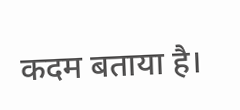कदम बताया है।